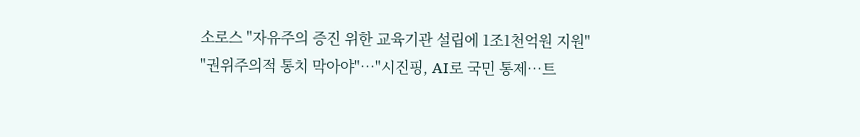소로스 "자유주의 증진 위한 교육기관 설립에 1조1천억원 지원"
"권위주의적 통치 막아야"…"시진핑, AI로 국민 통제…트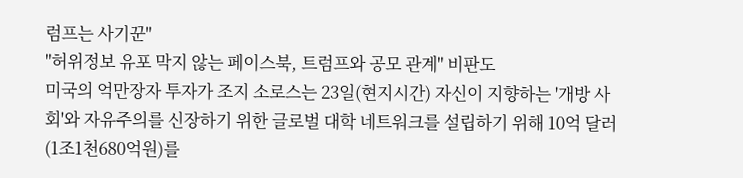럼프는 사기꾼"
"허위정보 유포 막지 않는 페이스북, 트럼프와 공모 관계" 비판도
미국의 억만장자 투자가 조지 소로스는 23일(현지시간) 자신이 지향하는 '개방 사회'와 자유주의를 신장하기 위한 글로벌 대학 네트워크를 설립하기 위해 10억 달러(1조1천680억원)를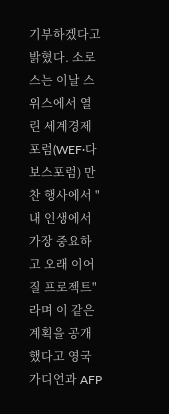기부하겠다고 밝혔다. 소로스는 이날 스위스에서 열린 세계경제포럼(WEF·다보스포럼) 만찬 행사에서 "내 인생에서 가장 중요하고 오래 이어질 프로젝트"라며 이 같은 계획을 공개했다고 영국 가디언과 AFP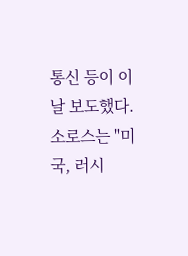통신 등이 이날 보도했다. 소로스는 "미국, 러시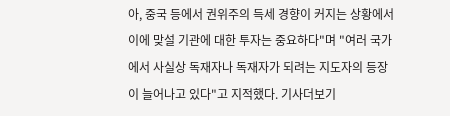아, 중국 등에서 권위주의 득세 경향이 커지는 상황에서 이에 맞설 기관에 대한 투자는 중요하다"며 "여러 국가에서 사실상 독재자나 독재자가 되려는 지도자의 등장이 늘어나고 있다"고 지적했다. 기사더보기